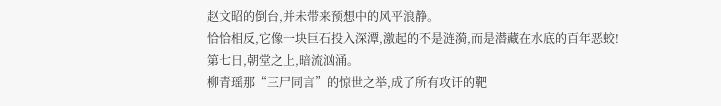赵文昭的倒台,并未带来预想中的风平浪静。
恰恰相反,它像一块巨石投入深潭,激起的不是涟漪,而是潜藏在水底的百年恶蛟!
第七日,朝堂之上,暗流汹涌。
柳青瑶那“三尸同言”的惊世之举,成了所有攻讦的靶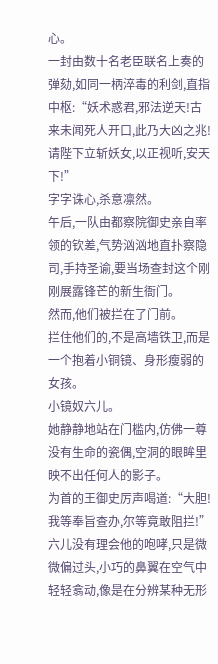心。
一封由数十名老臣联名上奏的弹劾,如同一柄淬毒的利剑,直指中枢:“妖术惑君,邪法逆天!古来未闻死人开口,此乃大凶之兆!请陛下立斩妖女,以正视听,安天下!”
字字诛心,杀意凛然。
午后,一队由都察院御史亲自率领的钦差,气势汹汹地直扑察隐司,手持圣谕,要当场查封这个刚刚展露锋芒的新生衙门。
然而,他们被拦在了门前。
拦住他们的,不是高墙铁卫,而是一个抱着小铜镜、身形瘦弱的女孩。
小镜奴六儿。
她静静地站在门槛内,仿佛一尊没有生命的瓷偶,空洞的眼眸里映不出任何人的影子。
为首的王御史厉声喝道:“大胆!我等奉旨查办,尔等竟敢阻拦!”
六儿没有理会他的咆哮,只是微微偏过头,小巧的鼻翼在空气中轻轻翕动,像是在分辨某种无形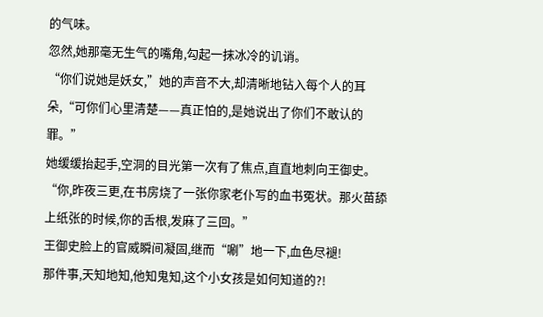的气味。
忽然,她那毫无生气的嘴角,勾起一抹冰冷的讥诮。
“你们说她是妖女,”她的声音不大,却清晰地钻入每个人的耳朵,“可你们心里清楚——真正怕的,是她说出了你们不敢认的罪。”
她缓缓抬起手,空洞的目光第一次有了焦点,直直地刺向王御史。
“你,昨夜三更,在书房烧了一张你家老仆写的血书冤状。那火苗舔上纸张的时候,你的舌根,发麻了三回。”
王御史脸上的官威瞬间凝固,继而“唰”地一下,血色尽褪!
那件事,天知地知,他知鬼知,这个小女孩是如何知道的?!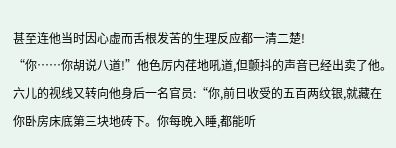甚至连他当时因心虚而舌根发苦的生理反应都一清二楚!
“你……你胡说八道!”他色厉内荏地吼道,但颤抖的声音已经出卖了他。
六儿的视线又转向他身后一名官员:“你,前日收受的五百两纹银,就藏在你卧房床底第三块地砖下。你每晚入睡,都能听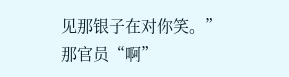见那银子在对你笑。”
那官员“啊”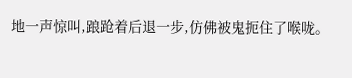地一声惊叫,踉跄着后退一步,仿佛被鬼扼住了喉咙。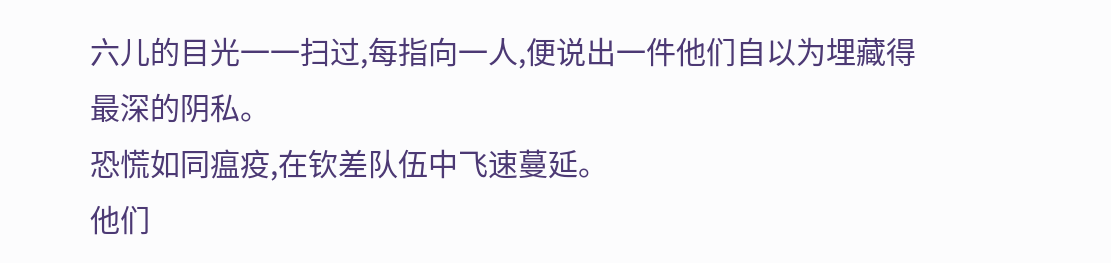六儿的目光一一扫过,每指向一人,便说出一件他们自以为埋藏得最深的阴私。
恐慌如同瘟疫,在钦差队伍中飞速蔓延。
他们